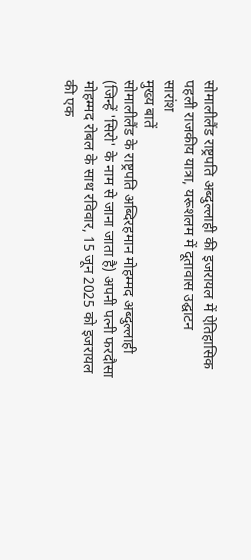सोमालीलैंड राष्ट्रपति अब्दुल्लाही की इजरायल में ऐतिहासिक पहली राजकीय यात्रा, यरूशलम में दूतावास उद्घाटन
सारांश
मुख्य बातें
सोमालीलैंड के राष्ट्रपति अब्दिरहमान मोहम्मद अब्दुल्लाही (जिन्हें 'सिरो' के नाम से जाना जाता है) अपनी पत्नी फरदौसा मोहम्मद रोबल के साथ रविवार, 15 जून 2025 को इजरायल की एक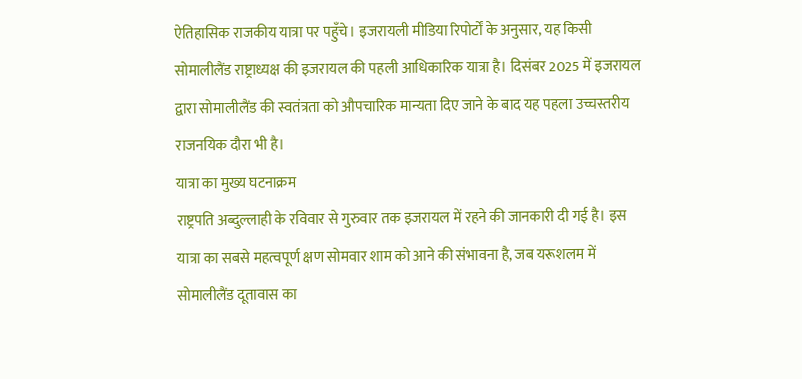ऐतिहासिक राजकीय यात्रा पर पहुँचे। इजरायली मीडिया रिपोर्टों के अनुसार, यह किसी सोमालीलैंड राष्ट्राध्यक्ष की इजरायल की पहली आधिकारिक यात्रा है। दिसंबर 2025 में इजरायल द्वारा सोमालीलैंड की स्वतंत्रता को औपचारिक मान्यता दिए जाने के बाद यह पहला उच्चस्तरीय राजनयिक दौरा भी है।
यात्रा का मुख्य घटनाक्रम
राष्ट्रपति अब्दुल्लाही के रविवार से गुरुवार तक इजरायल में रहने की जानकारी दी गई है। इस यात्रा का सबसे महत्वपूर्ण क्षण सोमवार शाम को आने की संभावना है, जब यरूशलम में सोमालीलैंड दूतावास का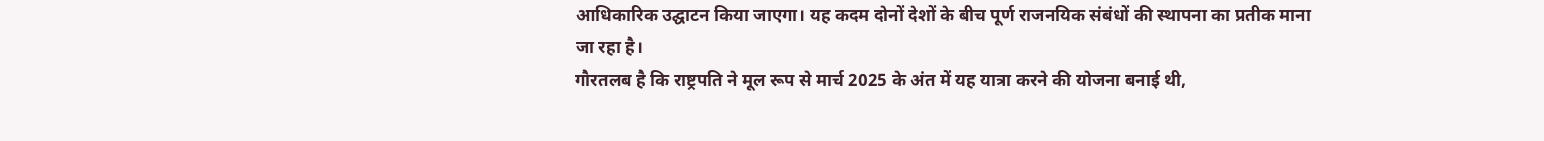आधिकारिक उद्घाटन किया जाएगा। यह कदम दोनों देशों के बीच पूर्ण राजनयिक संबंधों की स्थापना का प्रतीक माना जा रहा है।
गौरतलब है कि राष्ट्रपति ने मूल रूप से मार्च 2025 के अंत में यह यात्रा करने की योजना बनाई थी,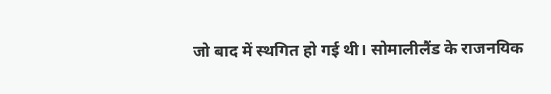जो बाद में स्थगित हो गई थी। सोमालीलैंड के राजनयिक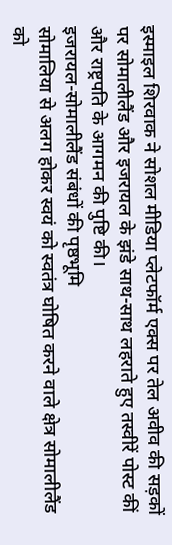इस्माइल शिरवाक ने सोशल मीडिया प्लेटफॉर्म एक्स पर तेल अवीव की सड़कों पर सोमालीलैंड और इजरायल के झंडे साथ-साथ लहराते हुए तस्वीरें पोस्ट कीं और राष्ट्रपति के आगमन की पुष्टि की।
इजरायल-सोमालीलैंड संबंधों की पृष्ठभूमि
सोमालिया से अलग होकर स्वयं को स्वतंत्र घोषित करने वाले क्षेत्र सोमालीलैंड को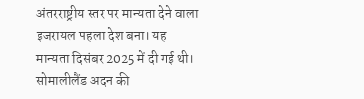अंतरराष्ट्रीय स्तर पर मान्यता देने वाला इजरायल पहला देश बना। यह मान्यता दिसंबर 2025 में दी गई थी। सोमालीलैंड अदन की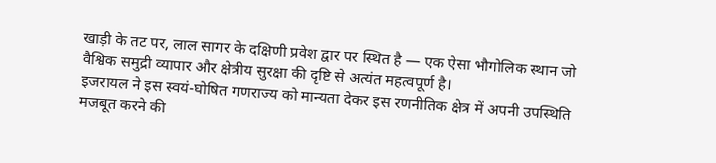खाड़ी के तट पर, लाल सागर के दक्षिणी प्रवेश द्वार पर स्थित है — एक ऐसा भौगोलिक स्थान जो वैश्विक समुद्री व्यापार और क्षेत्रीय सुरक्षा की दृष्टि से अत्यंत महत्वपूर्ण है।
इजरायल ने इस स्वयं-घोषित गणराज्य को मान्यता देकर इस रणनीतिक क्षेत्र में अपनी उपस्थिति मजबूत करने की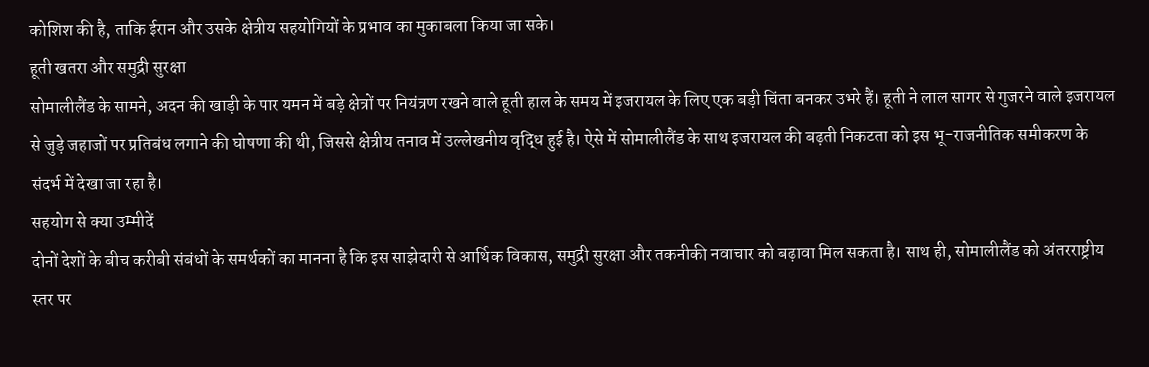कोशिश की है, ताकि ईरान और उसके क्षेत्रीय सहयोगियों के प्रभाव का मुकाबला किया जा सके।
हूती खतरा और समुद्री सुरक्षा
सोमालीलैंड के सामने, अदन की खाड़ी के पार यमन में बड़े क्षेत्रों पर नियंत्रण रखने वाले हूती हाल के समय में इजरायल के लिए एक बड़ी चिंता बनकर उभरे हैं। हूती ने लाल सागर से गुजरने वाले इजरायल से जुड़े जहाजों पर प्रतिबंध लगाने की घोषणा की थी, जिससे क्षेत्रीय तनाव में उल्लेखनीय वृद्धि हुई है। ऐसे में सोमालीलैंड के साथ इजरायल की बढ़ती निकटता को इस भू-राजनीतिक समीकरण के संदर्भ में देखा जा रहा है।
सहयोग से क्या उम्मीदें
दोनों देशों के बीच करीबी संबंधों के समर्थकों का मानना है कि इस साझेदारी से आर्थिक विकास, समुद्री सुरक्षा और तकनीकी नवाचार को बढ़ावा मिल सकता है। साथ ही, सोमालीलैंड को अंतरराष्ट्रीय स्तर पर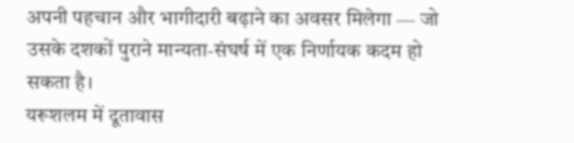अपनी पहचान और भागीदारी बढ़ाने का अवसर मिलेगा — जो उसके दशकों पुराने मान्यता-संघर्ष में एक निर्णायक कदम हो सकता है।
यरूशलम में दूतावास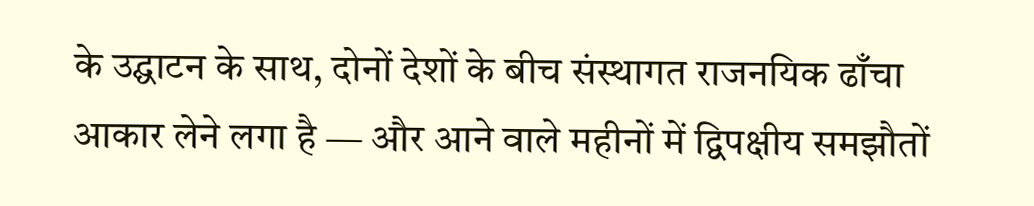के उद्घाटन के साथ, दोनों देशों के बीच संस्थागत राजनयिक ढाँचा आकार लेने लगा है — और आने वाले महीनों में द्विपक्षीय समझौतों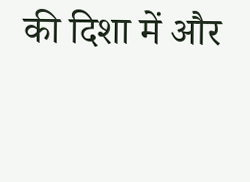की दिशा में और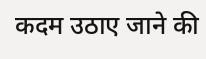कदम उठाए जाने की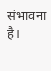संभावना है।